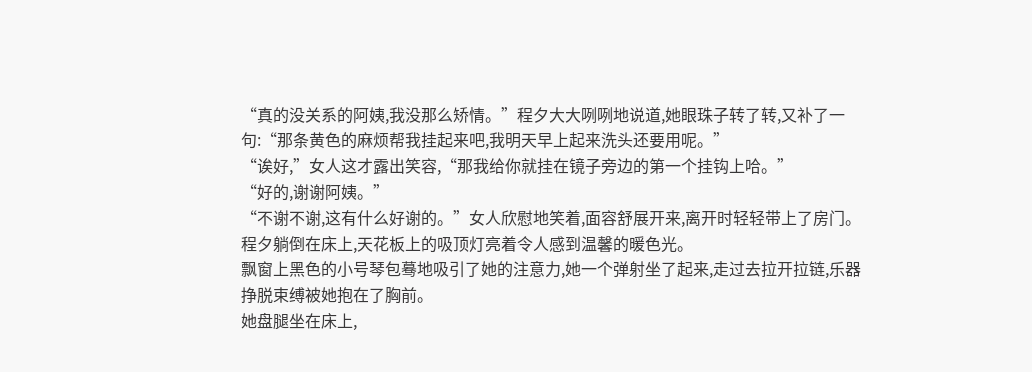“真的没关系的阿姨,我没那么矫情。”程夕大大咧咧地说道,她眼珠子转了转,又补了一句:“那条黄色的麻烦帮我挂起来吧,我明天早上起来洗头还要用呢。”
“诶好,”女人这才露出笑容,“那我给你就挂在镜子旁边的第一个挂钩上哈。”
“好的,谢谢阿姨。”
“不谢不谢,这有什么好谢的。”女人欣慰地笑着,面容舒展开来,离开时轻轻带上了房门。
程夕躺倒在床上,天花板上的吸顶灯亮着令人感到温馨的暖色光。
飘窗上黑色的小号琴包蓦地吸引了她的注意力,她一个弹射坐了起来,走过去拉开拉链,乐器挣脱束缚被她抱在了胸前。
她盘腿坐在床上,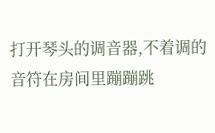打开琴头的调音器,不着调的音符在房间里蹦蹦跳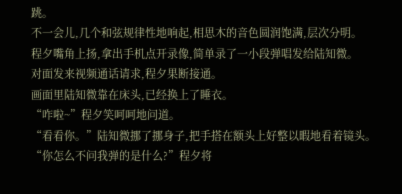跳。
不一会儿,几个和弦规律性地响起,相思木的音色圆润饱满,层次分明。
程夕嘴角上扬,拿出手机点开录像,简单录了一小段弹唱发给陆知微。
对面发来视频通话请求,程夕果断接通。
画面里陆知微靠在床头,已经换上了睡衣。
“咋啦~”程夕笑呵呵地问道。
“看看你。”陆知微挪了挪身子,把手搭在额头上好整以暇地看着镜头。
“你怎么不问我弹的是什么?”程夕将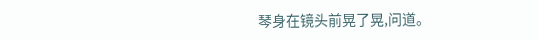琴身在镜头前晃了晃,问道。